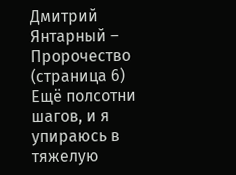Дмитрий Янтарный – Пророчество (страница 6)
Ещё полсотни шагов, и я упираюсь в тяжелую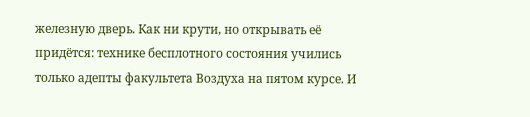железную дверь. Как ни крути, но открывать её придётся: технике бесплотного состояния учились только адепты факультета Воздуха на пятом курсе. И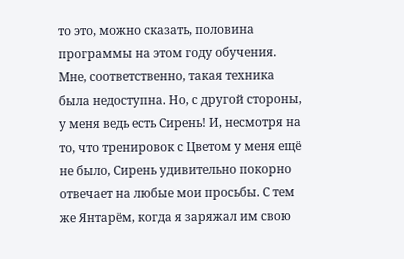то это, можно сказать, половина программы на этом году обучения. Мне, соответственно, такая техника была недоступна. Но, с другой стороны, у меня ведь есть Сирень! И, несмотря на то, что тренировок с Цветом у меня ещё не было, Сирень удивительно покорно отвечает на любые мои просьбы. С тем же Янтарём, когда я заряжал им свою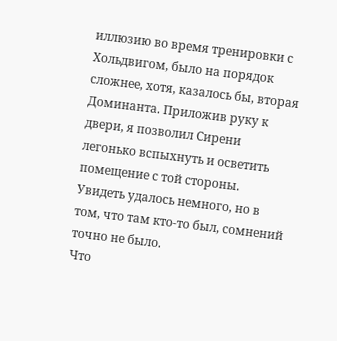иллюзию во время тренировки с Хольдвигом, было на порядок сложнее, хотя, казалось бы, вторая Доминанта. Приложив руку к двери, я позволил Сирени легонько вспыхнуть и осветить помещение с той стороны. Увидеть удалось немного, но в том, что там кто-то был, сомнений точно не было.
Что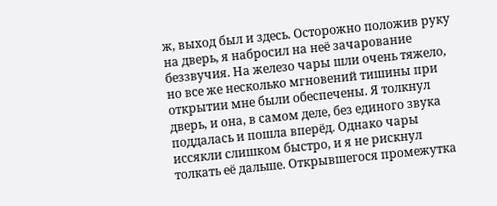ж, выход был и здесь. Осторожно положив руку на дверь, я набросил на неё зачарование беззвучия. На железо чары шли очень тяжело, но все же несколько мгновений тишины при открытии мне были обеспечены. Я толкнул дверь, и она, в самом деле, без единого звука поддалась и пошла вперёд. Однако чары иссякли слишком быстро, и я не рискнул толкать её дальше. Открывшегося промежутка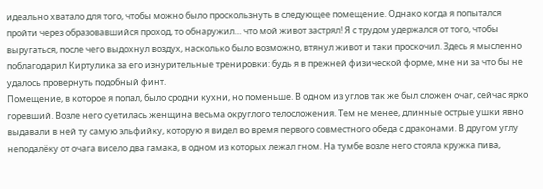идеально хватало для того, чтобы можно было проскользнуть в следующее помещение. Однако когда я попытался пройти через образовавшийся проход, то обнаружил… что мой живот застрял! Я с трудом удержался от того, чтобы выругаться, после чего выдохнул воздух, насколько было возможно, втянул живот и таки проскочил. Здесь я мысленно поблагодарил Киртулика за его изнурительные тренировки: будь я в прежней физической форме, мне ни за что бы не удалось провернуть подобный финт.
Помещение, в которое я попал, было сродни кухни, но поменьше. В одном из углов так же был сложен очаг, сейчас ярко горевший. Возле него суетилась женщина весьма округлого телосложения. Тем не менее, длинные острые ушки явно выдавали в ней ту самую эльфийку, которую я видел во время первого совместного обеда с драконами. В другом углу неподалёку от очага висело два гамака, в одном из которых лежал гном. На тумбе возле него стояла кружка пива,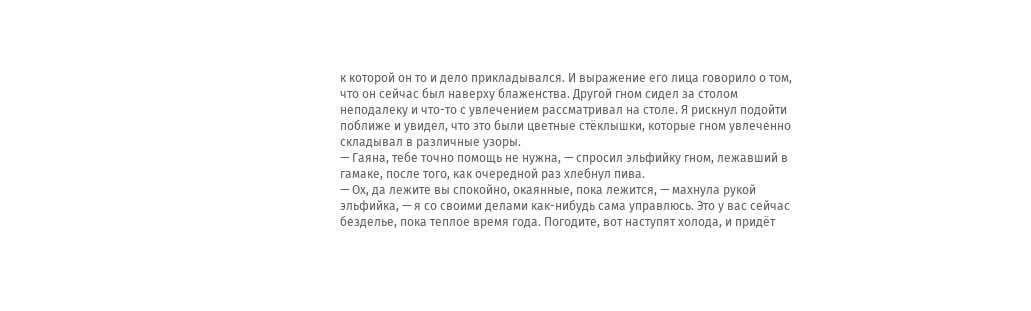к которой он то и дело прикладывался. И выражение его лица говорило о том, что он сейчас был наверху блаженства. Другой гном сидел за столом неподалеку и что-то с увлечением рассматривал на столе. Я рискнул подойти поближе и увидел, что это были цветные стёклышки, которые гном увлеченно складывал в различные узоры.
— Гаяна, тебе точно помощь не нужна, — спросил эльфийку гном, лежавший в гамаке, после того, как очередной раз хлебнул пива.
— Ох, да лежите вы спокойно, окаянные, пока лежится, — махнула рукой эльфийка, — я со своими делами как-нибудь сама управлюсь. Это у вас сейчас безделье, пока теплое время года. Погодите, вот наступят холода, и придёт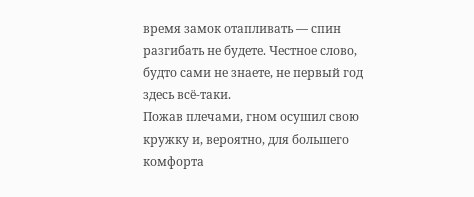время замок отапливать — спин разгибать не будете. Честное слово, будто сами не знаете, не первый год здесь всё-таки.
Пожав плечами, гном осушил свою кружку и, вероятно, для большего комфорта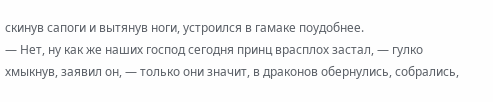скинув сапоги и вытянув ноги, устроился в гамаке поудобнее.
— Нет, ну как же наших господ сегодня принц врасплох застал, — гулко хмыкнув, заявил он, — только они значит, в драконов обернулись, собрались,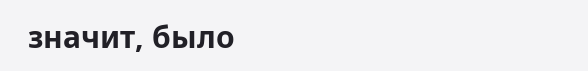значит, было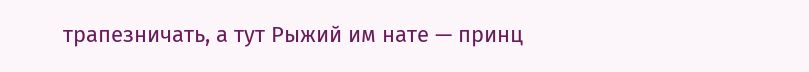трапезничать, а тут Рыжий им нате — принц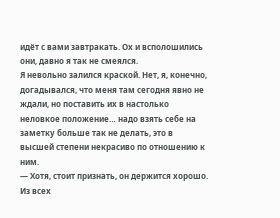идёт с вами завтракать. Ох и всполошились они, давно я так не смеялся.
Я невольно залился краской. Нет, я, конечно, догадывался, что меня там сегодня явно не ждали, но поставить их в настолько неловкое положение… надо взять себе на заметку больше так не делать, это в высшей степени некрасиво по отношению к ним.
— Хотя, стоит признать, он держится хорошо. Из всех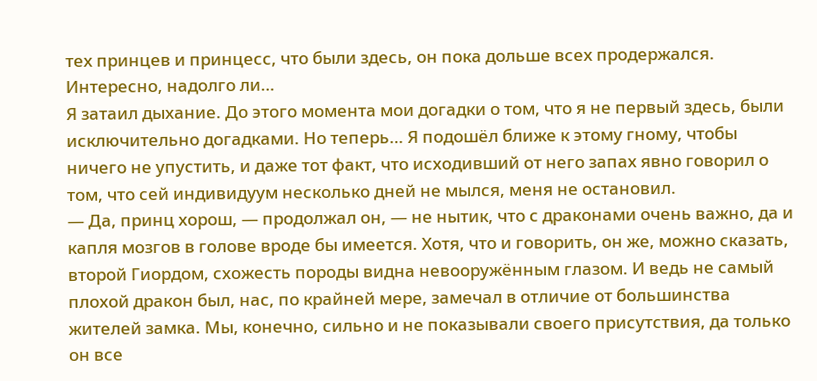тех принцев и принцесс, что были здесь, он пока дольше всех продержался. Интересно, надолго ли…
Я затаил дыхание. До этого момента мои догадки о том, что я не первый здесь, были исключительно догадками. Но теперь… Я подошёл ближе к этому гному, чтобы ничего не упустить, и даже тот факт, что исходивший от него запах явно говорил о том, что сей индивидуум несколько дней не мылся, меня не остановил.
— Да, принц хорош, — продолжал он, — не нытик, что с драконами очень важно, да и капля мозгов в голове вроде бы имеется. Хотя, что и говорить, он же, можно сказать, второй Гиордом, схожесть породы видна невооружённым глазом. И ведь не самый плохой дракон был, нас, по крайней мере, замечал в отличие от большинства жителей замка. Мы, конечно, сильно и не показывали своего присутствия, да только он все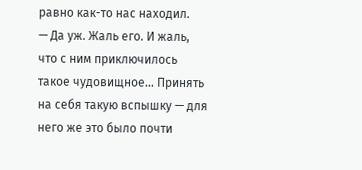равно как-то нас находил.
— Да уж. Жаль его. И жаль, что с ним приключилось такое чудовищное… Принять на себя такую вспышку — для него же это было почти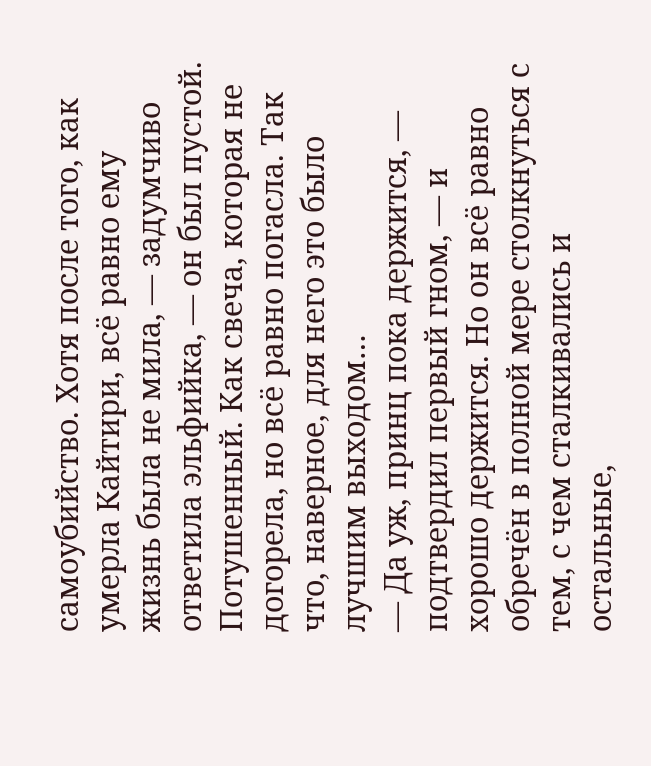самоубийство. Хотя после того, как умерла Кайтири, всё равно ему жизнь была не мила, — задумчиво ответила эльфийка, — он был пустой. Потушенный. Как свеча, которая не догорела, но всё равно погасла. Так что, наверное, для него это было лучшим выходом…
— Да уж, принц пока держится, — подтвердил первый гном, — и хорошо держится. Но он всё равно обречён в полной мере столкнуться с тем, с чем сталкивались и остальные,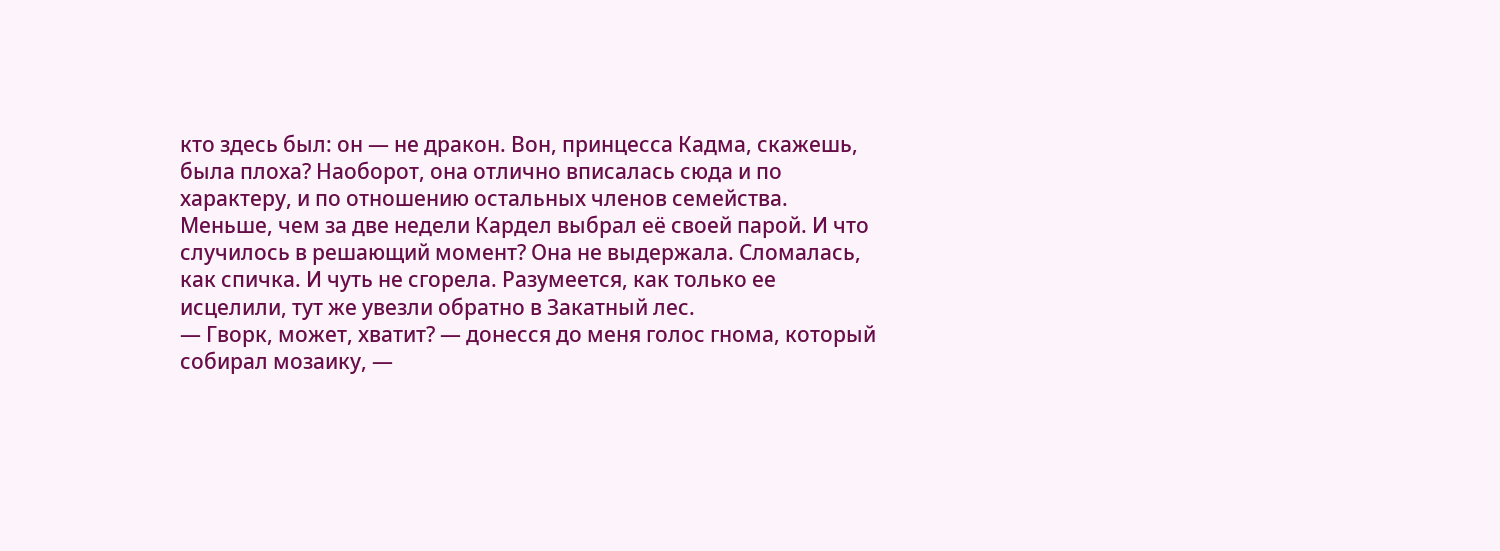кто здесь был: он — не дракон. Вон, принцесса Кадма, скажешь, была плоха? Наоборот, она отлично вписалась сюда и по характеру, и по отношению остальных членов семейства. Меньше, чем за две недели Кардел выбрал её своей парой. И что случилось в решающий момент? Она не выдержала. Сломалась, как спичка. И чуть не сгорела. Разумеется, как только ее исцелили, тут же увезли обратно в Закатный лес.
— Гворк, может, хватит? — донесся до меня голос гнома, который собирал мозаику, —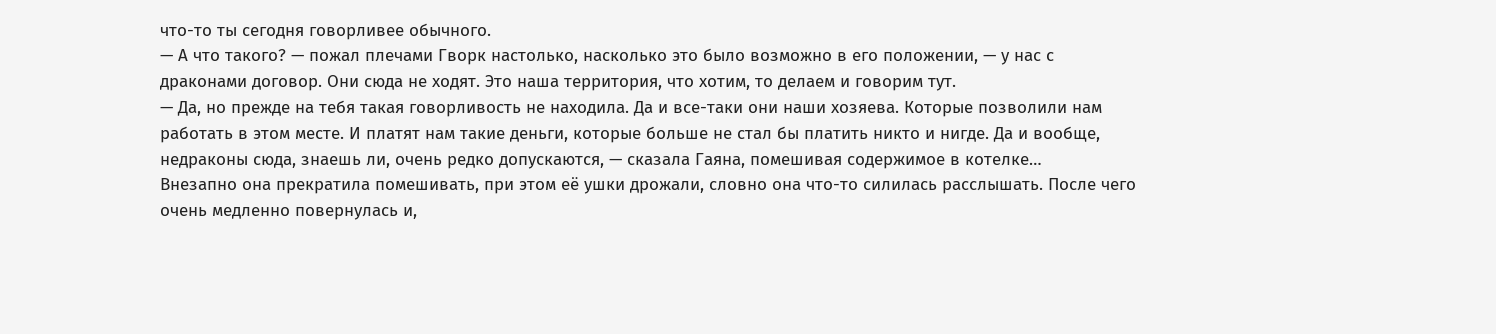что-то ты сегодня говорливее обычного.
— А что такого? — пожал плечами Гворк настолько, насколько это было возможно в его положении, — у нас с драконами договор. Они сюда не ходят. Это наша территория, что хотим, то делаем и говорим тут.
— Да, но прежде на тебя такая говорливость не находила. Да и все-таки они наши хозяева. Которые позволили нам работать в этом месте. И платят нам такие деньги, которые больше не стал бы платить никто и нигде. Да и вообще, недраконы сюда, знаешь ли, очень редко допускаются, — сказала Гаяна, помешивая содержимое в котелке…
Внезапно она прекратила помешивать, при этом её ушки дрожали, словно она что-то силилась расслышать. После чего очень медленно повернулась и,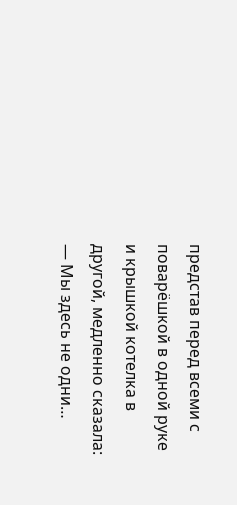представ перед всеми с поварёшкой в одной руке и крышкой котелка в другой, медленно сказала:
— Мы здесь не одни…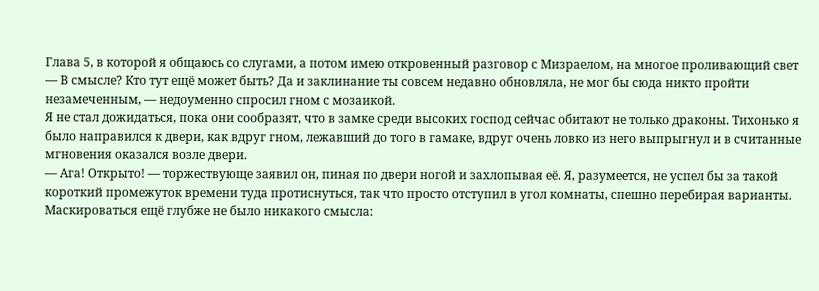Глава 5, в которой я общаюсь со слугами, а потом имею откровенный разговор с Мизраелом, на многое проливающий свет
— В смысле? Кто тут ещё может быть? Да и заклинание ты совсем недавно обновляла, не мог бы сюда никто пройти незамеченным, — недоуменно спросил гном с мозаикой.
Я не стал дожидаться, пока они сообразят, что в замке среди высоких господ сейчас обитают не только драконы. Тихонько я было направился к двери, как вдруг гном, лежавший до того в гамаке, вдруг очень ловко из него выпрыгнул и в считанные мгновения оказался возле двери.
— Ага! Открыто! — торжествующе заявил он, пиная по двери ногой и захлопывая её. Я, разумеется, не успел бы за такой короткий промежуток времени туда протиснуться, так что просто отступил в угол комнаты, спешно перебирая варианты.
Маскироваться ещё глубже не было никакого смысла: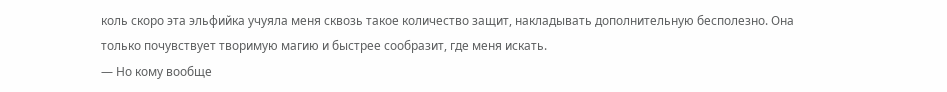коль скоро эта эльфийка учуяла меня сквозь такое количество защит, накладывать дополнительную бесполезно. Она только почувствует творимую магию и быстрее сообразит, где меня искать.
— Но кому вообще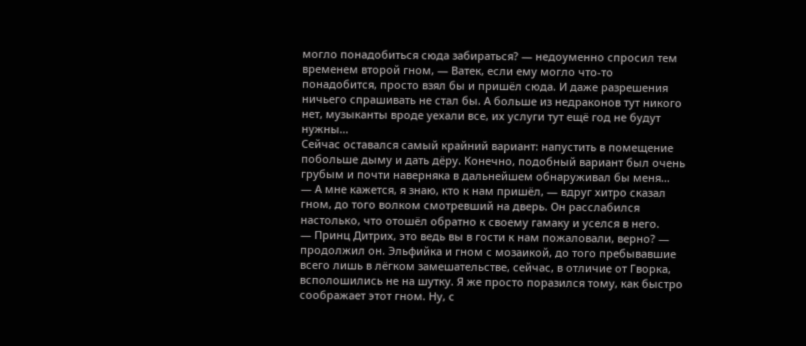могло понадобиться сюда забираться? — недоуменно спросил тем временем второй гном, — Ватек, если ему могло что-то понадобится, просто взял бы и пришёл сюда. И даже разрешения ничьего спрашивать не стал бы. А больше из недраконов тут никого нет, музыканты вроде уехали все, их услуги тут ещё год не будут нужны…
Сейчас оставался самый крайний вариант: напустить в помещение побольше дыму и дать дёру. Конечно, подобный вариант был очень грубым и почти наверняка в дальнейшем обнаруживал бы меня…
— А мне кажется, я знаю, кто к нам пришёл, — вдруг хитро сказал гном, до того волком смотревший на дверь. Он расслабился настолько, что отошёл обратно к своему гамаку и уселся в него.
— Принц Дитрих, это ведь вы в гости к нам пожаловали, верно? — продолжил он. Эльфийка и гном с мозаикой, до того пребывавшие всего лишь в лёгком замешательстве, сейчас, в отличие от Гворка, всполошились не на шутку. Я же просто поразился тому, как быстро соображает этот гном. Ну, с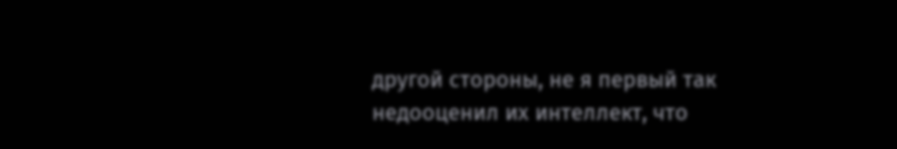другой стороны, не я первый так недооценил их интеллект, что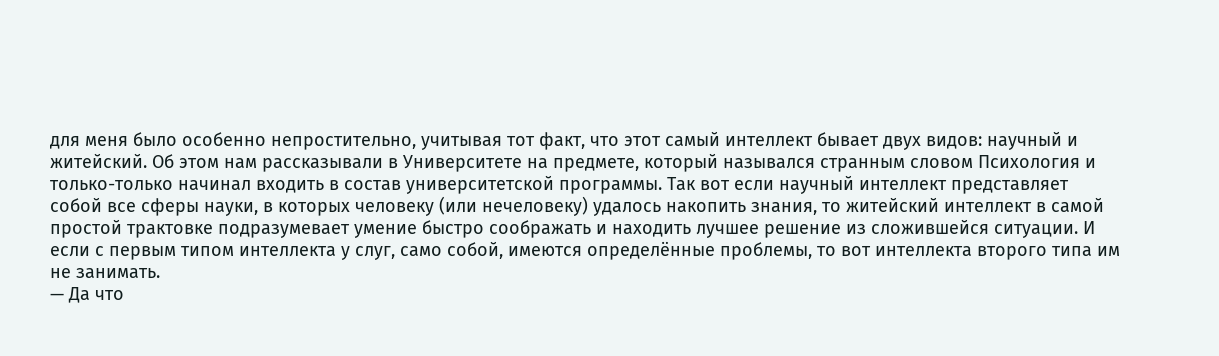для меня было особенно непростительно, учитывая тот факт, что этот самый интеллект бывает двух видов: научный и житейский. Об этом нам рассказывали в Университете на предмете, который назывался странным словом Психология и только-только начинал входить в состав университетской программы. Так вот если научный интеллект представляет собой все сферы науки, в которых человеку (или нечеловеку) удалось накопить знания, то житейский интеллект в самой простой трактовке подразумевает умение быстро соображать и находить лучшее решение из сложившейся ситуации. И если с первым типом интеллекта у слуг, само собой, имеются определённые проблемы, то вот интеллекта второго типа им не занимать.
— Да что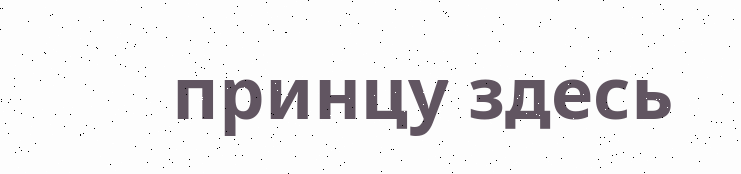принцу здесь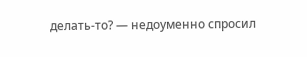делать-то? — недоуменно спросил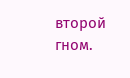второй гном.